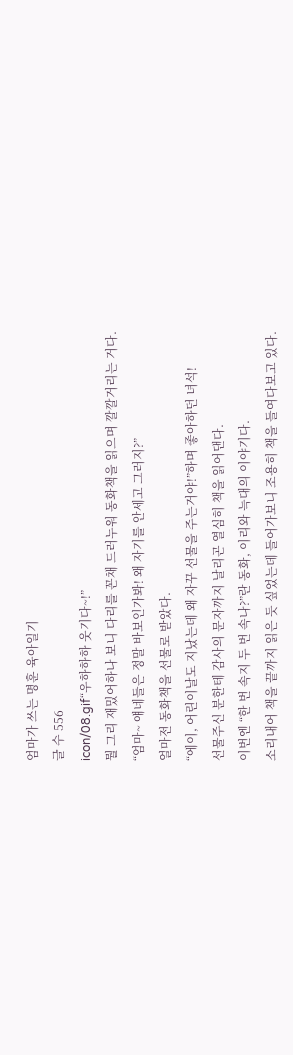엄마가 쓰는 명훈 육아일기
글 수 556
icon/08.gif“우하하하 웃기다~!”
뭘 그리 재밌어하나 보니 다리를 꼰채 드러누워 동화책을 읽으며 깔깔거리는 거다.
“엄마~ 얘네들은 정말 바보인가봐! 왜 자기를 안세고 그러지?”
얼마전 동화책을 선물로 받았다.
“에이, 어린이날도 지났는데 왜 자꾸 선물을 주는거야!”하며 좋아하던 녀석!
선물주신 분한테 감사의 문자까지 날리곤 열심히 책을 읽어댄다.
이번엔 “한 번 속지 두 번 속나?”란 동화, 이리와 늑대의 이야기다.
소리내어 책을 끝까지 읽은 듯 싶었는데 들어가보니 조용히 책을 들여다보고 있다.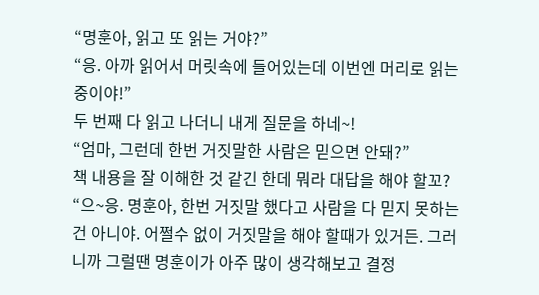“명훈아, 읽고 또 읽는 거야?”
“응. 아까 읽어서 머릿속에 들어있는데 이번엔 머리로 읽는 중이야!”
두 번째 다 읽고 나더니 내게 질문을 하네~!
“엄마, 그런데 한번 거짓말한 사람은 믿으면 안돼?”
책 내용을 잘 이해한 것 같긴 한데 뭐라 대답을 해야 할꼬?
“으~응. 명훈아, 한번 거짓말 했다고 사람을 다 믿지 못하는 건 아니야. 어쩔수 없이 거짓말을 해야 할때가 있거든. 그러니까 그럴땐 명훈이가 아주 많이 생각해보고 결정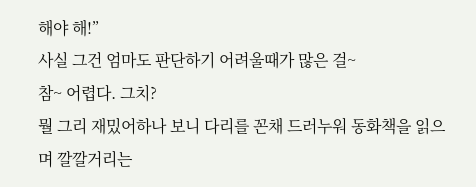해야 해!”
사실 그건 엄마도 판단하기 어려울때가 많은 걸~
참~ 어렵다. 그치?
뭘 그리 재밌어하나 보니 다리를 꼰채 드러누워 동화책을 읽으며 깔깔거리는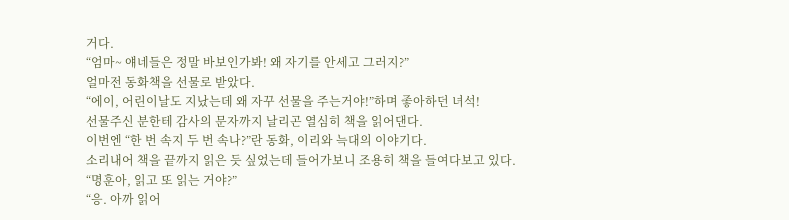거다.
“엄마~ 얘네들은 정말 바보인가봐! 왜 자기를 안세고 그러지?”
얼마전 동화책을 선물로 받았다.
“에이, 어린이날도 지났는데 왜 자꾸 선물을 주는거야!”하며 좋아하던 녀석!
선물주신 분한테 감사의 문자까지 날리곤 열심히 책을 읽어댄다.
이번엔 “한 번 속지 두 번 속나?”란 동화, 이리와 늑대의 이야기다.
소리내어 책을 끝까지 읽은 듯 싶었는데 들어가보니 조용히 책을 들여다보고 있다.
“명훈아, 읽고 또 읽는 거야?”
“응. 아까 읽어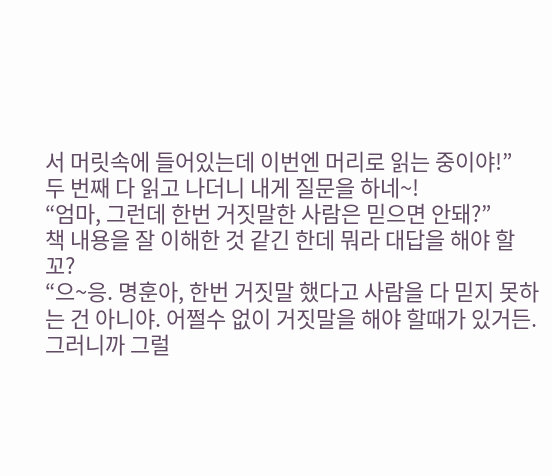서 머릿속에 들어있는데 이번엔 머리로 읽는 중이야!”
두 번째 다 읽고 나더니 내게 질문을 하네~!
“엄마, 그런데 한번 거짓말한 사람은 믿으면 안돼?”
책 내용을 잘 이해한 것 같긴 한데 뭐라 대답을 해야 할꼬?
“으~응. 명훈아, 한번 거짓말 했다고 사람을 다 믿지 못하는 건 아니야. 어쩔수 없이 거짓말을 해야 할때가 있거든. 그러니까 그럴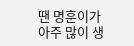땐 명훈이가 아주 많이 생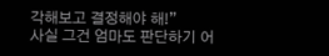각해보고 결정해야 해!”
사실 그건 엄마도 판단하기 어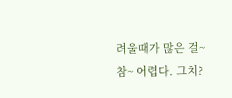려울때가 많은 걸~
참~ 어렵다. 그치?